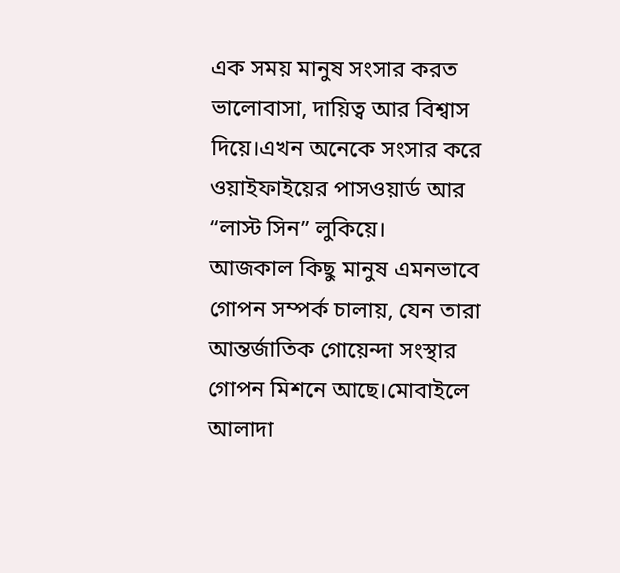এক সময় মানুষ সংসার করত ভালোবাসা, দায়িত্ব আর বিশ্বাস দিয়ে।এখন অনেকে সংসার করে ওয়াইফাইয়ের পাসওয়ার্ড আর “লাস্ট সিন” লুকিয়ে।
আজকাল কিছু মানুষ এমনভাবে গোপন সম্পর্ক চালায়, যেন তারা আন্তর্জাতিক গোয়েন্দা সংস্থার গোপন মিশনে আছে।মোবাইলে আলাদা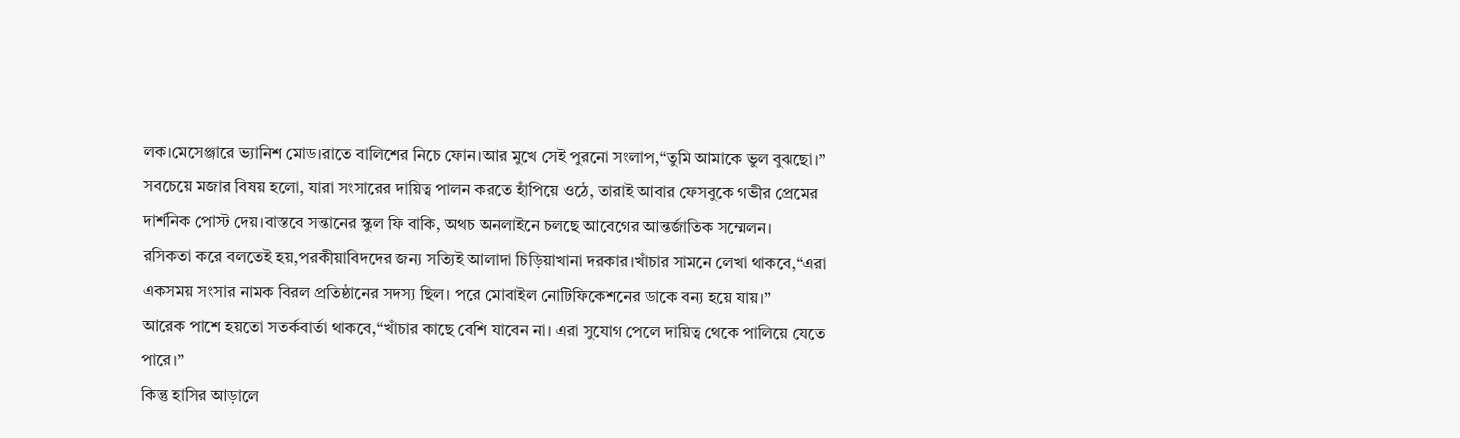লক।মেসেঞ্জারে ভ্যানিশ মোড।রাতে বালিশের নিচে ফোন।আর মুখে সেই পুরনো সংলাপ,“তুমি আমাকে ভুল বুঝছো।”
সবচেয়ে মজার বিষয় হলো, যারা সংসারের দায়িত্ব পালন করতে হাঁপিয়ে ওঠে, তারাই আবার ফেসবুকে গভীর প্রেমের দার্শনিক পোস্ট দেয়।বাস্তবে সন্তানের স্কুল ফি বাকি, অথচ অনলাইনে চলছে আবেগের আন্তর্জাতিক সম্মেলন।
রসিকতা করে বলতেই হয়,পরকীয়াবিদদের জন্য সত্যিই আলাদা চিড়িয়াখানা দরকার।খাঁচার সামনে লেখা থাকবে,“এরা একসময় সংসার নামক বিরল প্রতিষ্ঠানের সদস্য ছিল। পরে মোবাইল নোটিফিকেশনের ডাকে বন্য হয়ে যায়।”
আরেক পাশে হয়তো সতর্কবার্তা থাকবে,“খাঁচার কাছে বেশি যাবেন না। এরা সুযোগ পেলে দায়িত্ব থেকে পালিয়ে যেতে পারে।”
কিন্তু হাসির আড়ালে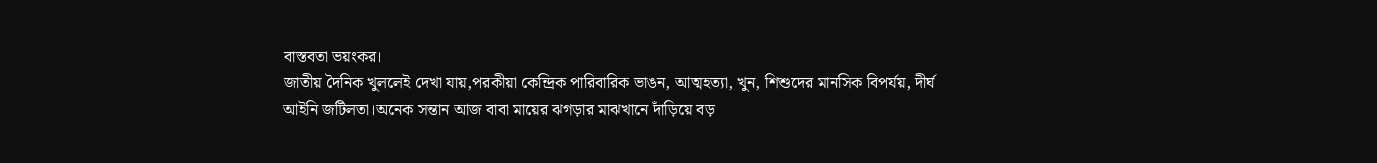বাস্তবতা ভয়ংকর।
জাতীয় দৈনিক খুললেই দেখা যায়,পরকীয়া কেন্দ্রিক পারিবারিক ভাঙন, আত্মহত্যা, খুন, শিশুদের মানসিক বিপর্যয়, দীর্ঘ আইনি জটিলতা।অনেক সন্তান আজ বাবা মায়ের ঝগড়ার মাঝখানে দাঁড়িয়ে বড়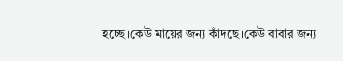হচ্ছে।কেউ মায়ের জন্য কাঁদছে।কেউ বাবার জন্য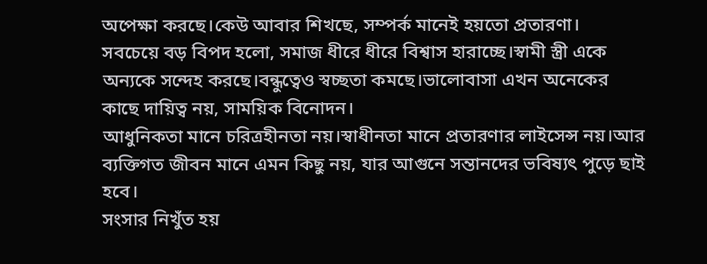অপেক্ষা করছে।কেউ আবার শিখছে, সম্পর্ক মানেই হয়তো প্রতারণা।
সবচেয়ে বড় বিপদ হলো, সমাজ ধীরে ধীরে বিশ্বাস হারাচ্ছে।স্বামী স্ত্রী একে অন্যকে সন্দেহ করছে।বন্ধুত্বেও স্বচ্ছতা কমছে।ভালোবাসা এখন অনেকের কাছে দায়িত্ব নয়, সাময়িক বিনোদন।
আধুনিকতা মানে চরিত্রহীনতা নয়।স্বাধীনতা মানে প্রতারণার লাইসেন্স নয়।আর ব্যক্তিগত জীবন মানে এমন কিছু নয়, যার আগুনে সন্তানদের ভবিষ্যৎ পুড়ে ছাই হবে।
সংসার নিখুঁত হয়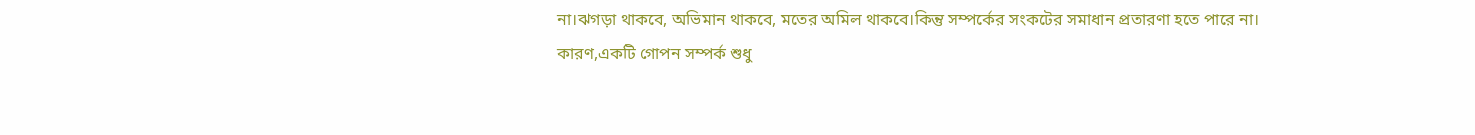না।ঝগড়া থাকবে, অভিমান থাকবে, মতের অমিল থাকবে।কিন্তু সম্পর্কের সংকটের সমাধান প্রতারণা হতে পারে না।
কারণ,একটি গোপন সম্পর্ক শুধু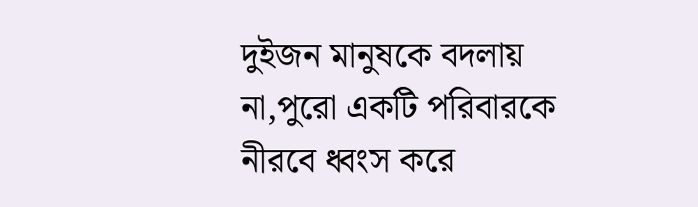দুইজন মানুষকে বদলায় না,পুরো একটি পরিবারকে নীরবে ধ্বংস করে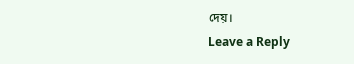দেয়।
Leave a Reply